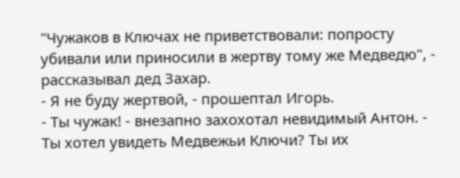"Чужаков в Ключах не приветствовали: попросту убивали или приносили в жертву тому же Медведю", - рассказывал дед Захар.
- Я не буду жертвой, - прошептал Игорь.
- Ты чужак! - внезапно захохотал невидимый Антон. - Ты хотел увидеть Медвежьи Ключи? Ты их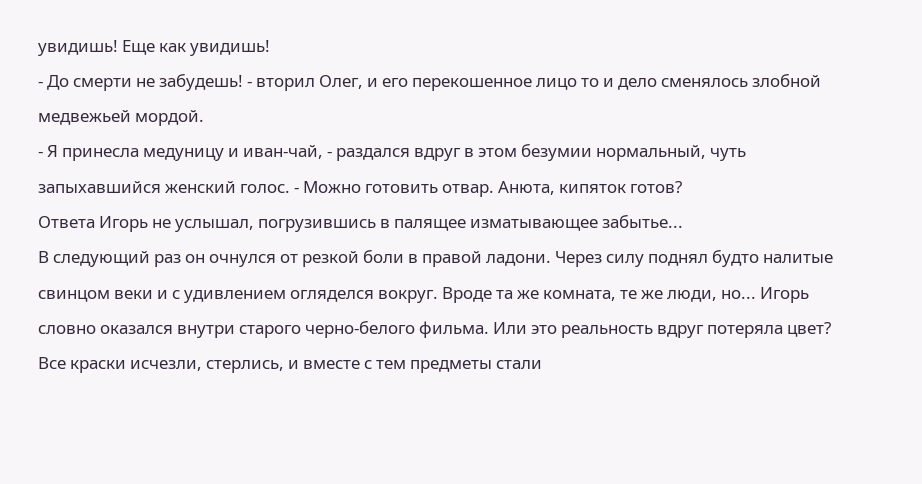увидишь! Еще как увидишь!
- До смерти не забудешь! - вторил Олег, и его перекошенное лицо то и дело сменялось злобной медвежьей мордой.
- Я принесла медуницу и иван-чай, - раздался вдруг в этом безумии нормальный, чуть запыхавшийся женский голос. - Можно готовить отвар. Анюта, кипяток готов?
Ответа Игорь не услышал, погрузившись в палящее изматывающее забытье...
В следующий раз он очнулся от резкой боли в правой ладони. Через силу поднял будто налитые свинцом веки и с удивлением огляделся вокруг. Вроде та же комната, те же люди, но... Игорь словно оказался внутри старого черно-белого фильма. Или это реальность вдруг потеряла цвет? Все краски исчезли, стерлись, и вместе с тем предметы стали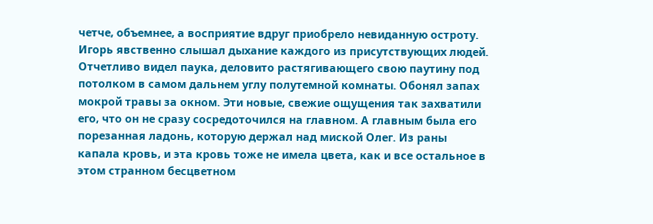четче, объемнее, а восприятие вдруг приобрело невиданную остроту. Игорь явственно слышал дыхание каждого из присутствующих людей. Отчетливо видел паука, деловито растягивающего свою паутину под потолком в самом дальнем углу полутемной комнаты. Обонял запах мокрой травы за окном. Эти новые, свежие ощущения так захватили его, что он не сразу сосредоточился на главном. А главным была его порезанная ладонь, которую держал над миской Олег. Из раны капала кровь, и эта кровь тоже не имела цвета, как и все остальное в этом странном бесцветном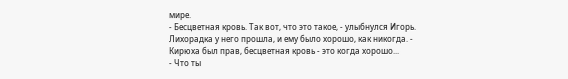мире.
- Бесцветная кровь. Так вот, что это такое, - улыбнулся Игорь. Лихорадка у него прошла, и ему было хорошо, как никогда. - Кирюха был прав, бесцветная кровь - это когда хорошо...
- Что ты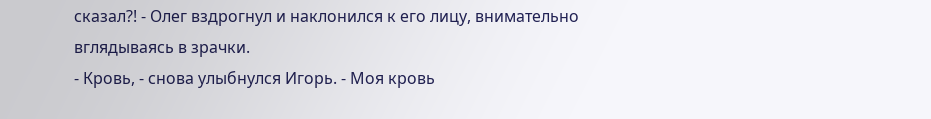сказал?! - Олег вздрогнул и наклонился к его лицу, внимательно вглядываясь в зрачки.
- Кровь, - снова улыбнулся Игорь. - Моя кровь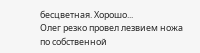бесцветная. Хорошо...
Олег резко провел лезвием ножа по собственной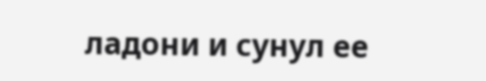ладони и сунул ее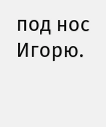под нос Игорю.